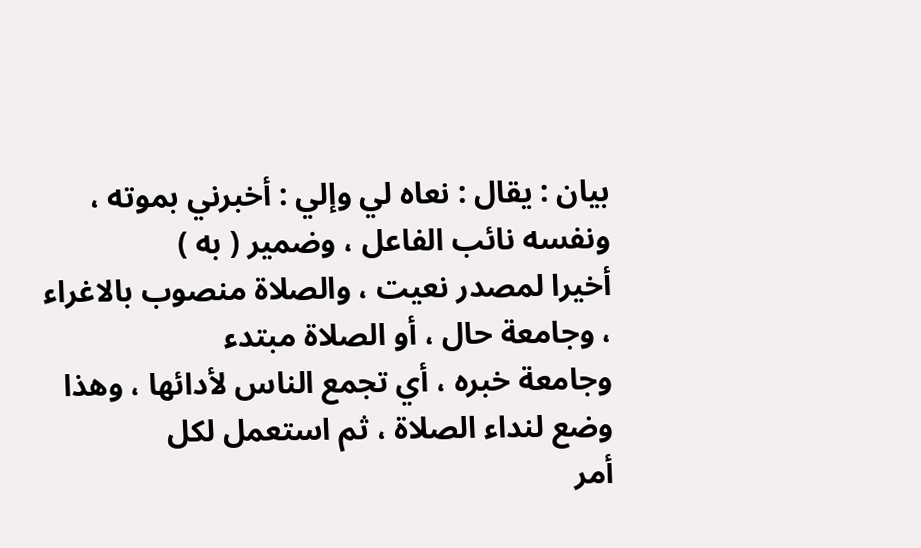بيان : يقال : نعاه لي وإلي : أخبرني بموته ، ونفسه نائب الفاعل ، وضمير ( به )
أخيرا لمصدر نعيت ، والصلاة منصوب بالاغراء ، وجامعة حال ، أو الصلاة مبتدء
وجامعة خبره ، أي تجمع الناس لأدائها ، وهذا وضع لنداء الصلاة ، ثم استعمل لكل
أمر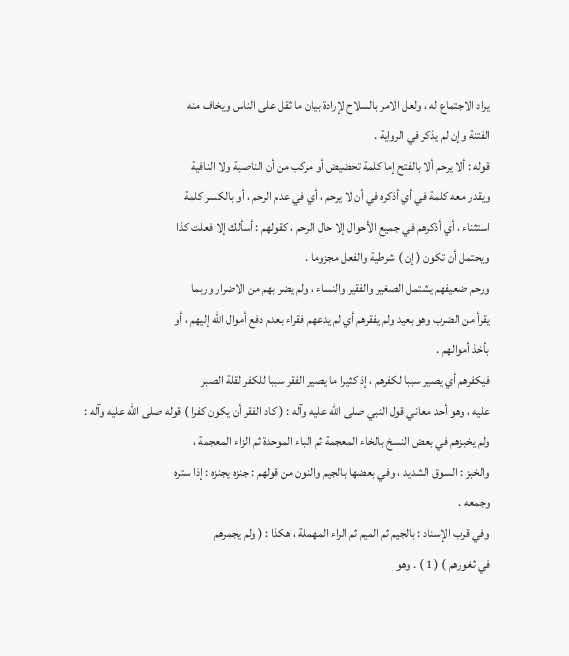يراد الاجتماع له ، ولعل الامر بالسلاح لإرادة بيان ما ثقل على الناس ويخاف منه
الفتنة وإن لم يذكر في الرواية .
قوله : ألا يرحم ألا بالفتح إما كلمة تحضيض أو مركب من أن الناصبة ولا النافية
ويقدر معه كلمة في أي أذكره في أن لا يرحم ، أي في عدم الرحم ، أو بالكسر كلمة
استثناء ، أي أذكرهم في جميع الأحوال إلا حال الرحم ، كقولهم : أسألك إلا فعلت كذا
ويحتمل أن تكون ( إن ) شرطية والفعل مجزوما .
ورحم ضعيفهم يشتمل الصغير والفقير والنساء ، ولم يضر بهم من الاضرار وربما
يقرأ من الضرب وهو بعيد ولم يفقرهم أي لم يدعهم فقراء بعدم دفع أموال الله إليهم ، أو
بأخذ أموالهم .
فيكفرهم أي يصير سببا لكفرهم ، إذ كثيرا ما يصير الفقر سببا للكفر لقلة الصبر
عليه ، وهو أحد معاني قول النبي صلى الله عليه وآله : ( كاد الفقر أن يكون كفرا ) قوله صلى الله عليه وآله :
ولم يخبزهم في بعض النسخ بالخاء المعجمة ثم الباء الموحدة ثم الزاء المعجمة ،
والخبز : السوق الشديد ، وفي بعضها بالجيم والنون من قولهم : جنزه يجنزه : إذا ستره
وجمعه .
وفي قرب الإسناد : بالجيم ثم الميم ثم الراء المهملة ، هكذا : ( ولم يجمرهم
في ثغورهم ) ( 1 ) . وهو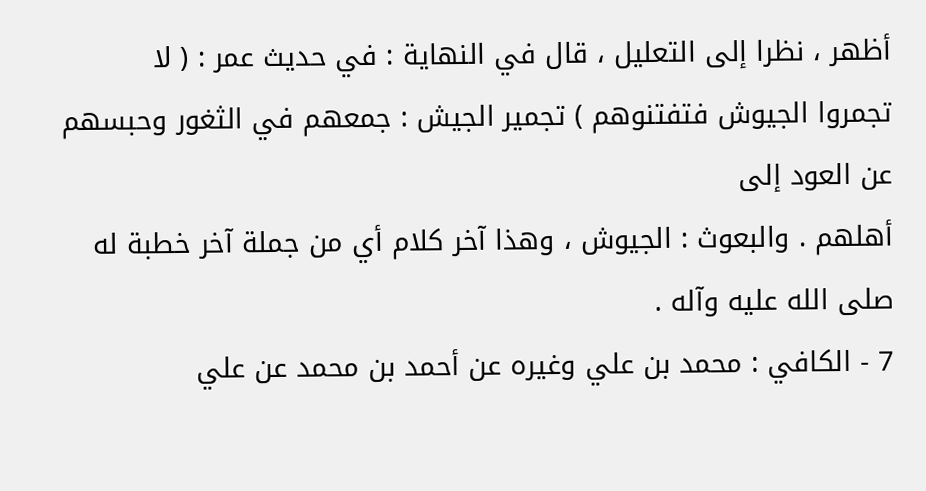أظهر ، نظرا إلى التعليل ، قال في النهاية : في حديث عمر : ( لا
تجمروا الجيوش فتفتنوهم ) تجمير الجيش : جمعهم في الثغور وحبسهم عن العود إلى
أهلهم . والبعوث : الجيوش ، وهذا آخر كلام أي من جملة آخر خطبة له صلى الله عليه وآله .
7 - الكافي : محمد بن علي وغيره عن أحمد بن محمد عن علي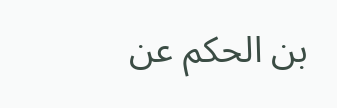بن الحكم عن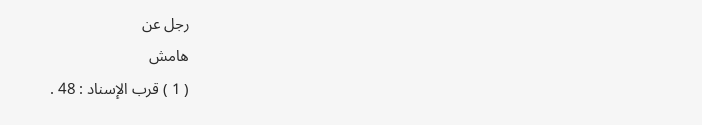رجل عن
هامش
( 1 ) قرب الإسناد : 48 .